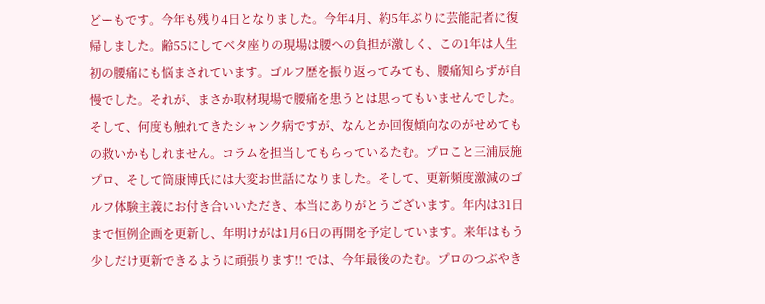どーもです。今年も残り4日となりました。今年4月、約5年ぶりに芸能記者に復帰しました。齢55にしてベタ座りの現場は腰への負担が激しく、この1年は人生初の腰痛にも悩まされています。ゴルフ歴を振り返ってみても、腰痛知らずが自慢でした。それが、まさか取材現場で腰痛を患うとは思ってもいませんでした。そして、何度も触れてきたシャンク病ですが、なんとか回復傾向なのがせめてもの救いかもしれません。コラムを担当してもらっているたむ。プロこと三浦辰施プロ、そして筒康博氏には大変お世話になりました。そして、更新頻度激減のゴルフ体験主義にお付き合いいただき、本当にありがとうございます。年内は31日まで恒例企画を更新し、年明けがは1月6日の再開を予定しています。来年はもう少しだけ更新できるように頑張ります!! では、今年最後のたむ。プロのつぶやき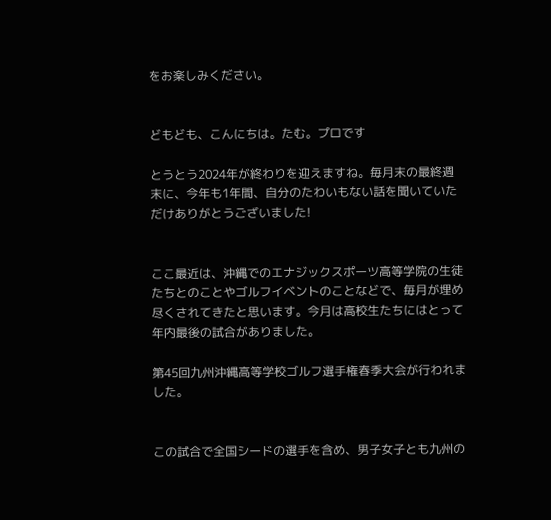をお楽しみください。


どもども、こんにちは。たむ。プロです

とうとう2024年が終わりを迎えますね。毎月末の最終週末に、今年も1年間、自分のたわいもない話を聞いていただけありがとうございました!


ここ最近は、沖縄でのエナジックスポーツ高等学院の生徒たちとのことやゴルフイベントのことなどで、毎月が埋め尽くされてきたと思います。今月は高校生たちにはとって年内最後の試合がありました。

第45回九州沖縄高等学校ゴルフ選手権春季大会が行われました。


この試合で全国シードの選手を含め、男子女子とも九州の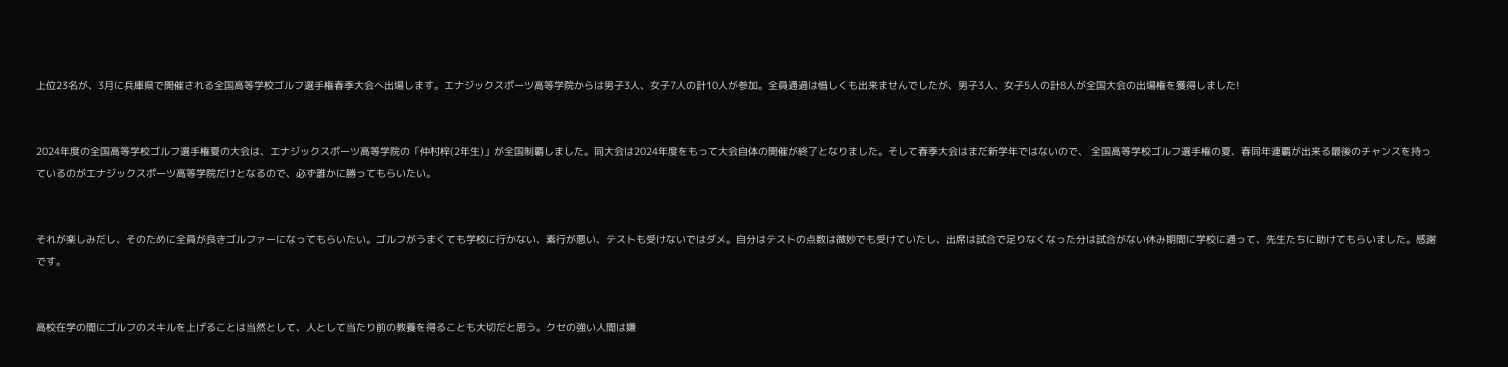上位23名が、3月に兵庫県で開催される全国高等学校ゴルフ選手権春季大会へ出場します。エナジックスポーツ高等学院からは男子3人、女子7人の計10人が参加。全員通過は惜しくも出来ませんでしたが、男子3人、女子5人の計8人が全国大会の出場権を獲得しました!


2024年度の全国高等学校ゴルフ選手権夏の大会は、エナジックスポーツ高等学院の「仲村梓(2年生)」が全国制覇しました。同大会は2024年度をもって大会自体の開催が終了となりました。そして春季大会はまだ新学年ではないので、 全国高等学校ゴルフ選手権の夏、春同年連覇が出来る最後のチャンスを持っているのがエナジックスポーツ高等学院だけとなるので、必ず誰かに勝ってもらいたい。


それが楽しみだし、そのために全員が良きゴルファーになってもらいたい。ゴルフがうまくても学校に行かない、素行が悪い、テストも受けないではダメ。自分はテストの点数は微妙でも受けていたし、出席は試合で足りなくなった分は試合がない休み期間に学校に通って、先生たちに助けてもらいました。感謝です。


高校在学の間にゴルフのスキルを上げることは当然として、人として当たり前の教養を得ることも大切だと思う。クセの強い人間は嫌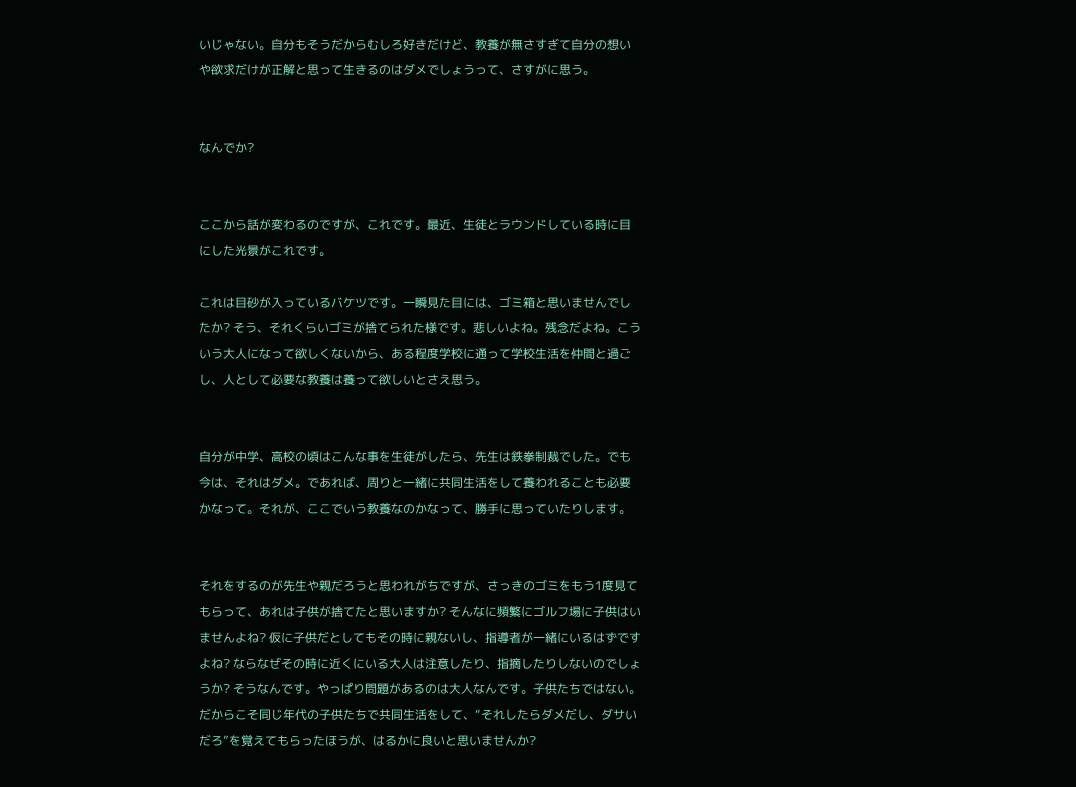いじゃない。自分もそうだからむしろ好きだけど、教養が無さすぎて自分の想いや欲求だけが正解と思って生きるのはダメでしょうって、さすがに思う。


なんでか?


ここから話が変わるのですが、これです。最近、生徒とラウンドしている時に目にした光景がこれです。

これは目砂が入っているバケツです。一瞬見た目には、ゴミ箱と思いませんでしたか? そう、それくらいゴミが捨てられた様です。悲しいよね。残念だよね。こういう大人になって欲しくないから、ある程度学校に通って学校生活を仲間と過ごし、人として必要な教養は養って欲しいとさえ思う。


自分が中学、高校の頃はこんな事を生徒がしたら、先生は鉄拳制裁でした。でも今は、それはダメ。であれば、周りと一緒に共同生活をして養われることも必要かなって。それが、ここでいう教養なのかなって、勝手に思っていたりします。


それをするのが先生や親だろうと思われがちですが、さっきのゴミをもう1度見てもらって、あれは子供が捨てたと思いますか? そんなに頻繁にゴルフ場に子供はいませんよね? 仮に子供だとしてもその時に親ないし、指導者が一緒にいるはずですよね? ならなぜその時に近くにいる大人は注意したり、指摘したりしないのでしょうか? そうなんです。やっぱり問題があるのは大人なんです。子供たちではない。だからこそ同じ年代の子供たちで共同生活をして、“それしたらダメだし、ダサいだろ”を覚えてもらったほうが、はるかに良いと思いませんか?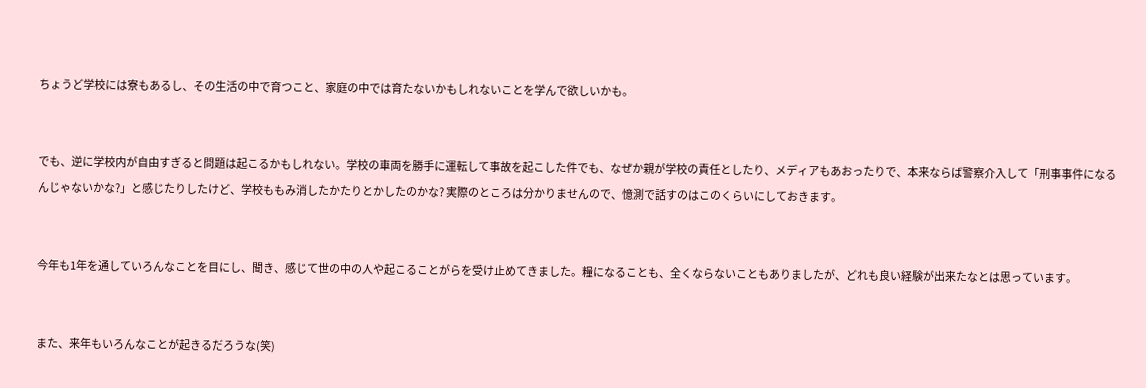ちょうど学校には寮もあるし、その生活の中で育つこと、家庭の中では育たないかもしれないことを学んで欲しいかも。


でも、逆に学校内が自由すぎると問題は起こるかもしれない。学校の車両を勝手に運転して事故を起こした件でも、なぜか親が学校の責任としたり、メディアもあおったりで、本来ならば警察介入して「刑事事件になるんじゃないかな?」と感じたりしたけど、学校ももみ消したかたりとかしたのかな? 実際のところは分かりませんので、憶測で話すのはこのくらいにしておきます。


今年も1年を通していろんなことを目にし、聞き、感じて世の中の人や起こることがらを受け止めてきました。糧になることも、全くならないこともありましたが、どれも良い経験が出来たなとは思っています。


また、来年もいろんなことが起きるだろうな(笑)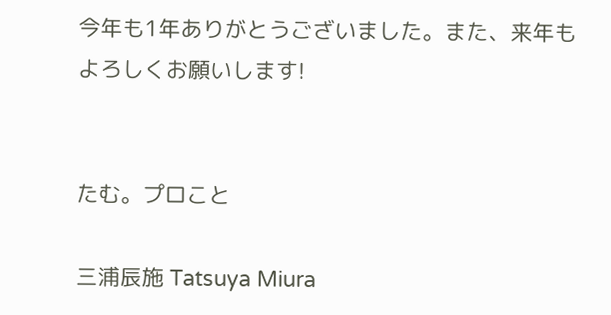今年も1年ありがとうございました。また、来年もよろしくお願いします!


たむ。プロこと

三浦辰施 Tatsuya Miura